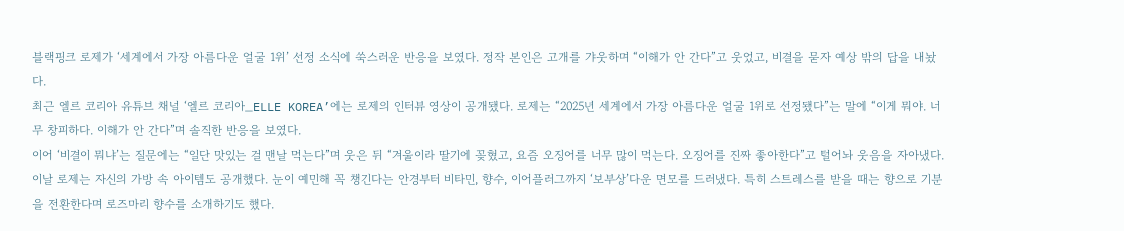블랙핑크 로제가 ‘세계에서 가장 아름다운 얼굴 1위’ 선정 소식에 쑥스러운 반응을 보였다. 정작 본인은 고개를 갸웃하며 “이해가 안 간다”고 웃었고, 비결을 묻자 예상 밖의 답을 내놨다.
최근 엘르 코리아 유튜브 채널 ‘엘르 코리아_ELLE KOREA’에는 로제의 인터뷰 영상이 공개됐다. 로제는 “2025년 세계에서 가장 아름다운 얼굴 1위로 선정됐다”는 말에 “이게 뭐야. 너무 창피하다. 이해가 안 간다”며 솔직한 반응을 보였다.
이어 ‘비결이 뭐냐’는 질문에는 “일단 맛있는 걸 맨날 먹는다”며 웃은 뒤 “겨울이라 딸기에 꽂혔고, 요즘 오징어를 너무 많이 먹는다. 오징어를 진짜 좋아한다”고 털어놔 웃음을 자아냈다.
이날 로제는 자신의 가방 속 아이템도 공개했다. 눈이 예민해 꼭 챙긴다는 안경부터 비타민, 향수, 이어플러그까지 ‘보부상’다운 면모를 드러냈다. 특히 스트레스를 받을 때는 향으로 기분을 전환한다며 로즈마리 향수를 소개하기도 했다.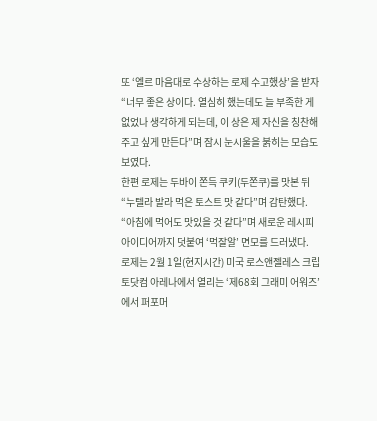또 ‘엘르 마음대로 수상하는 로제 수고했상’을 받자 “너무 좋은 상이다. 열심히 했는데도 늘 부족한 게 없었나 생각하게 되는데, 이 상은 제 자신을 칭찬해주고 싶게 만든다”며 잠시 눈시울을 붉히는 모습도 보였다.
한편 로제는 두바이 쫀득 쿠키(두쫀쿠)를 맛본 뒤 “누텔라 발라 먹은 토스트 맛 같다”며 감탄했다. “아침에 먹어도 맛있을 것 같다”며 새로운 레시피 아이디어까지 덧붙여 ‘먹잘알’ 면모를 드러냈다.
로제는 2월 1일(현지시간) 미국 로스앤젤레스 크립토닷컴 아레나에서 열리는 ‘제68회 그래미 어워즈’에서 퍼포머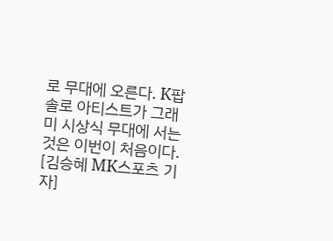로 무대에 오른다. K팝 솔로 아티스트가 그래미 시상식 무대에 서는 것은 이번이 처음이다.
[김승혜 MK스포츠 기자]